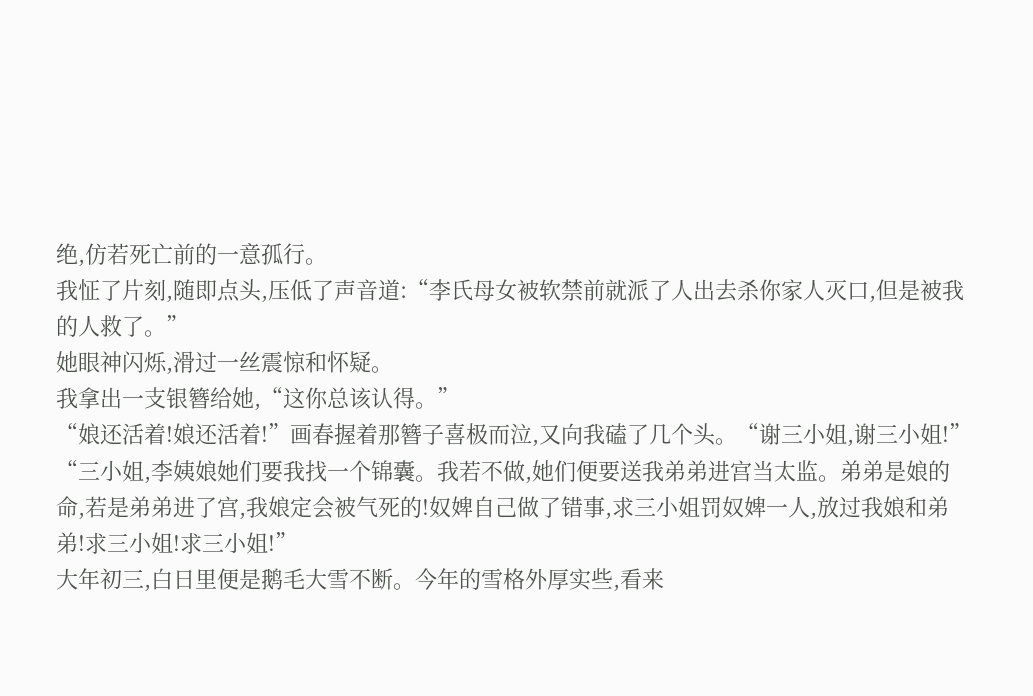绝,仿若死亡前的一意孤行。
我怔了片刻,随即点头,压低了声音道:“李氏母女被软禁前就派了人出去杀你家人灭口,但是被我的人救了。”
她眼神闪烁,滑过一丝震惊和怀疑。
我拿出一支银簪给她,“这你总该认得。”
“娘还活着!娘还活着!”画春握着那簪子喜极而泣,又向我磕了几个头。“谢三小姐,谢三小姐!”
“三小姐,李姨娘她们要我找一个锦囊。我若不做,她们便要送我弟弟进宫当太监。弟弟是娘的命,若是弟弟进了宫,我娘定会被气死的!奴婢自己做了错事,求三小姐罚奴婢一人,放过我娘和弟弟!求三小姐!求三小姐!”
大年初三,白日里便是鹅毛大雪不断。今年的雪格外厚实些,看来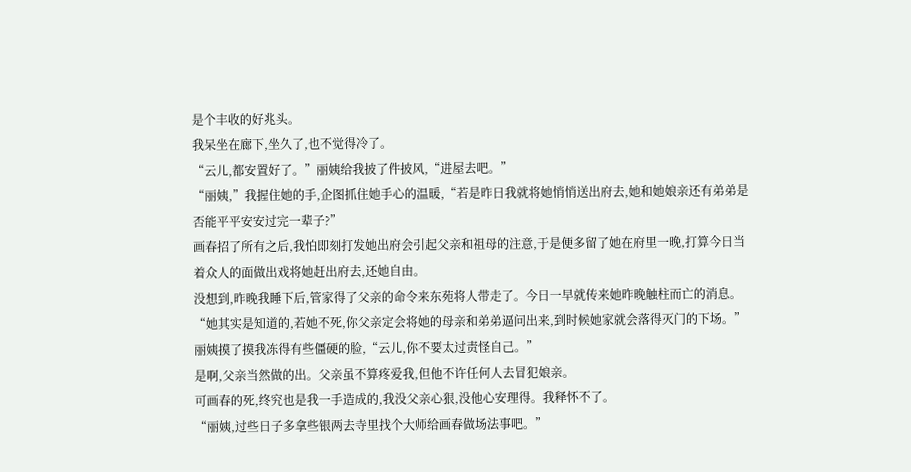是个丰收的好兆头。
我呆坐在廊下,坐久了,也不觉得冷了。
“云儿,都安置好了。”丽姨给我披了件披风,“进屋去吧。”
“丽姨,”我握住她的手,企图抓住她手心的温暖,“若是昨日我就将她悄悄送出府去,她和她娘亲还有弟弟是否能平平安安过完一辈子?”
画春招了所有之后,我怕即刻打发她出府会引起父亲和祖母的注意,于是便多留了她在府里一晚,打算今日当着众人的面做出戏将她赶出府去,还她自由。
没想到,昨晚我睡下后,管家得了父亲的命令来东苑将人带走了。今日一早就传来她昨晚触柱而亡的消息。
“她其实是知道的,若她不死,你父亲定会将她的母亲和弟弟逼问出来,到时候她家就会落得灭门的下场。”丽姨摸了摸我冻得有些僵硬的脸,“云儿,你不要太过责怪自己。”
是啊,父亲当然做的出。父亲虽不算疼爱我,但他不许任何人去冒犯娘亲。
可画春的死,终究也是我一手造成的,我没父亲心狠,没他心安理得。我释怀不了。
“丽姨,过些日子多拿些银两去寺里找个大师给画春做场法事吧。”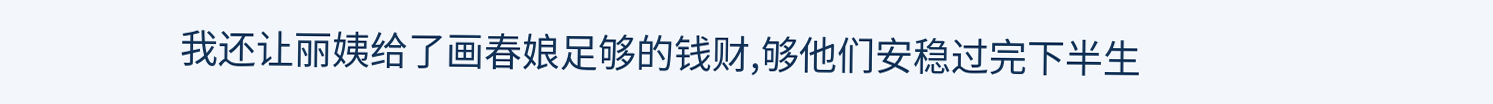我还让丽姨给了画春娘足够的钱财,够他们安稳过完下半生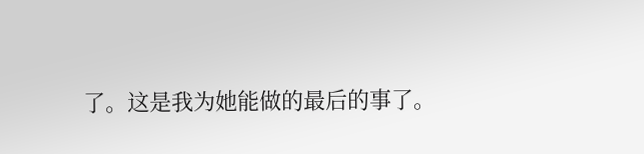了。这是我为她能做的最后的事了。